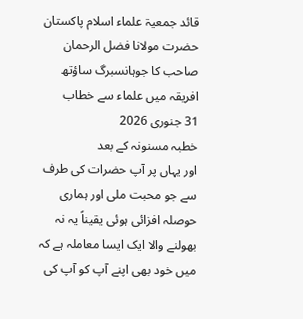قائد جمعیۃ علماء اسلام پاکستان حضرت مولانا فضل الرحمان صاحب کا جوہانسبرگ ساؤتھ افریقہ میں علماء سے خطاب
31 جنوری 2026
خطبہ مسنونہ کے بعد
اور یہاں پر آپ حضرات کی طرف سے جو محبت ملی اور ہماری حوصلہ افزائی ہوئی یقیناً یہ نہ بھولنے والا ایک ایسا معاملہ ہے کہ میں خود بھی اپنے آپ کو آپ کی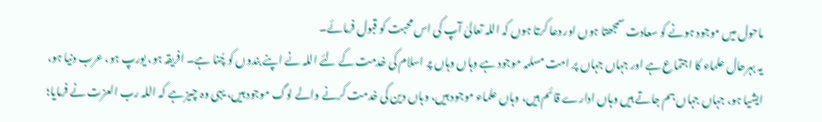ماحول میں موجود ہونے کو سعادت سمجھتا ہوں اور دعا کرتا ہوں کہ اللہ تعالیٰ آپ کی اس محبت کو قبول فرمائے۔
یہ بہرحال علماء کا اجتماع ہے اور جہاں جہاں پر امت مسلمہ موجود ہے وہاں وہاں پر اسلام کی خدمت کے لئے اللہ نے اپنے بندوں کو چُنا ہے۔ افریقہ ہو، یورپ ہو، عرب دنیا ہو، ایشیا ہو، جہاں جہاں ہم جاتے ہیں وہاں ادارے قائم ہیں، وہاں علماء موجود ہیں، وہاں دین کی خدمت کرنے والے لوگ موجود ہیں، یہی وہ چیز ہے کہ اللہ رب العزت نے فرمایا؛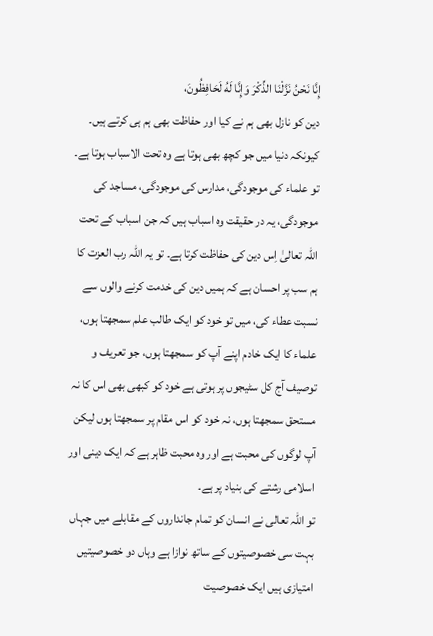إِنَّا نَحْنُ نَزَّلْنَا الذِّكْرَ وَإِنَّا لَهُ لَحَافِظُونَ،
دین کو نازل بھی ہم نے کیا اور حفاظت بھی ہم ہی کرتے ہیں۔ کیونکہ دنیا میں جو کچھ بھی ہوتا ہے وہ تحت الاسباب ہوتا ہے۔
تو علماء کی موجودگی، مدارس کی موجودگی، مساجد کی موجودگی، یہ در حقیقت وہ اسباب ہیں کہ جن اسباب کے تحت اللہ تعالیٰ اِس دین کی حفاظت کرتا ہے۔ تو یہ اللہ رب العزت کا ہم سب پر احسان ہے کہ ہمیں دین کی خدمت کرنے والوں سے نسبت عطاء کی، میں تو خود کو ایک طالب علم سمجھتا ہوں، علماء کا ایک خادم اپنے آپ کو سمجھتا ہوں، جو تعریف و توصیف آج کل سٹیجوں پر ہوتی ہے خود کو کبھی بھی اس کا نہ مستحق سمجھتا ہوں، نہ خود کو اس مقام پر سمجھتا ہوں لیکن آپ لوگوں کی محبت ہے اور وہ محبت ظاہر ہے کہ ایک دینی اور اسلامی رشتے کی بنیاد پر ہے۔
تو اللہ تعالی نے انسان کو تمام جانداروں کے مقابلے میں جہاں بہت سی خصوصیتوں کے ساتھ نوازا ہے وہاں دو خصوصیتیں امتیازی ہیں ایک خصوصیت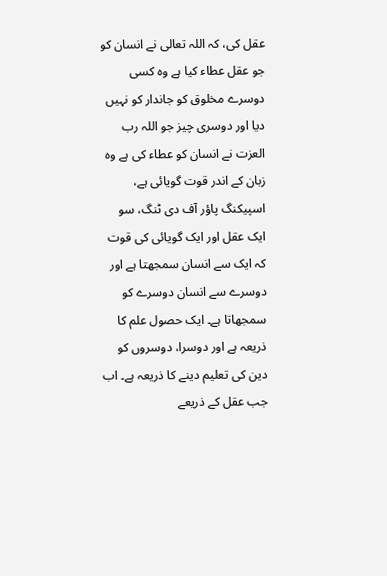عقل کی، کہ اللہ تعالی نے انسان کو جو عقل عطاء کیا ہے وہ کسی دوسرے مخلوق کو جاندار کو نہیں دیا اور دوسری چیز جو اللہ رب العزت نے انسان کو عطاء کی ہے وہ زبان کے اندر قوت گویائی ہے، اسپیکنگ پاؤر آف دی ٹنگ، سو ایک عقل اور ایک گویائی کی قوت کہ ایک سے انسان سمجھتا ہے اور دوسرے سے انسان دوسرے کو سمجھاتا ہے۔ ایک حصول علم کا ذریعہ ہے اور دوسرا، دوسروں کو دین کی تعلیم دینے کا ذریعہ ہے۔ اب جب عقل کے ذریعے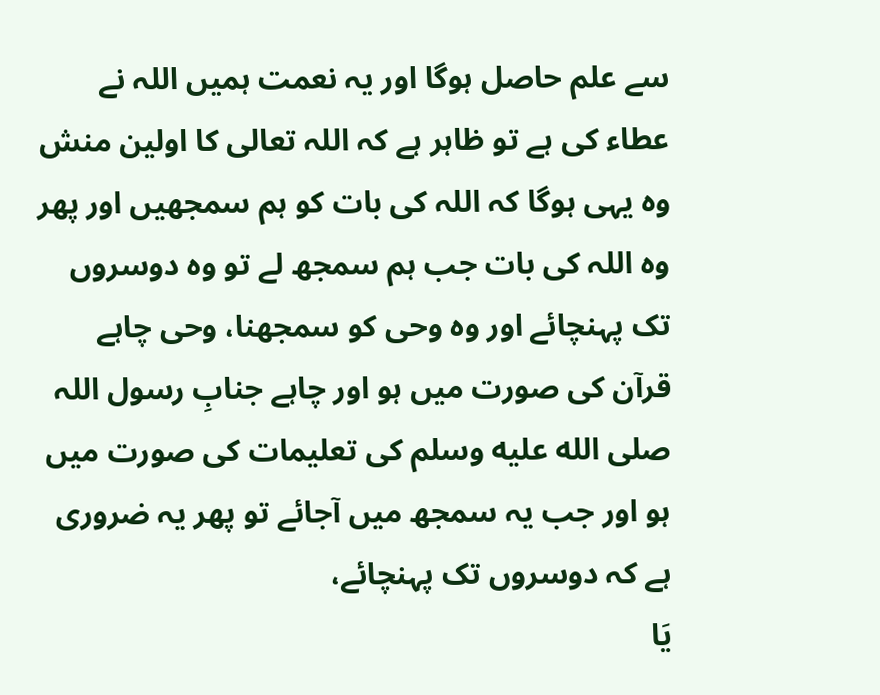سے علم حاصل ہوگا اور یہ نعمت ہمیں اللہ نے عطاء کی ہے تو ظاہر ہے کہ اللہ تعالی کا اولین منش وہ یہی ہوگا کہ اللہ کی بات کو ہم سمجھیں اور پھر وہ اللہ کی بات جب ہم سمجھ لے تو وہ دوسروں تک پہنچائے اور وہ وحی کو سمجھنا، وحی چاہے قرآن کی صورت میں ہو اور چاہے جنابِ رسول اللہ صلى الله عليه وسلم کی تعلیمات کی صورت میں ہو اور جب یہ سمجھ میں آجائے تو پھر یہ ضروری ہے کہ دوسروں تک پہنچائے،
يَا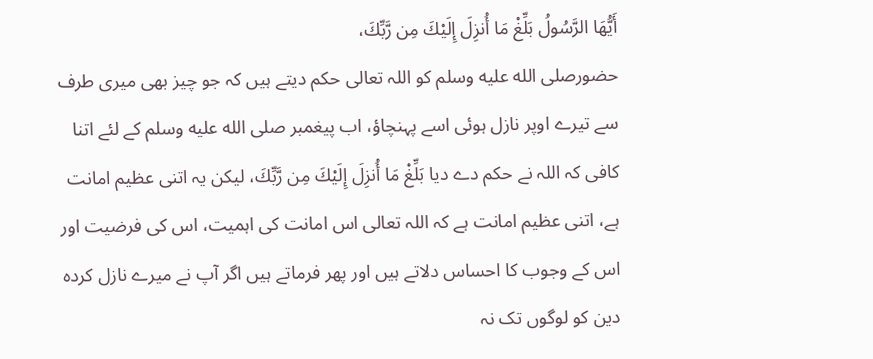أَيُّهَا الرَّسُولُ بَلِّغْ مَا أُنزِلَ إِلَيْكَ مِن رَّبِّكَ،
حضورصلى الله عليه وسلم کو اللہ تعالی حکم دیتے ہیں کہ جو چیز بھی میری طرف سے تیرے اوپر نازل ہوئی اسے پہنچاؤ، اب پیغمبر صلى الله عليه وسلم کے لئے اتنا کافی کہ اللہ نے حکم دے دیا بَلِّغْ مَا أُنزِلَ إِلَيْكَ مِن رَّبِّكَ، لیکن یہ اتنی عظیم امانت ہے، اتنی عظیم امانت ہے کہ اللہ تعالی اس امانت کی اہمیت، اس کی فرضیت اور اس کے وجوب کا احساس دلاتے ہیں اور پھر فرماتے ہیں اگر آپ نے میرے نازل کردہ دین کو لوگوں تک نہ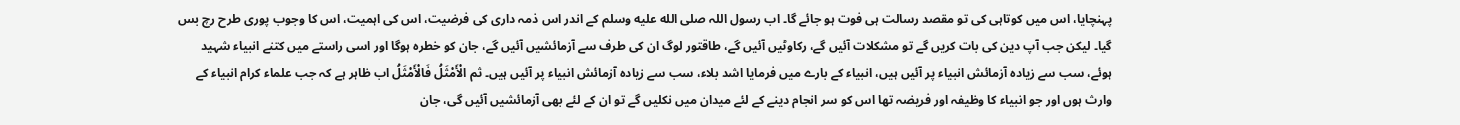پہنچایا، اس میں کوتاہی کی تو مقصد رسالت ہی فوت ہو جائے گا۔ اب رسول اللہ صلى الله عليه وسلم کے اندر اس ذمہ داری کی فرضیت، اس کی اہمیت، اس کا وجوب پوری طرح رچ بس گیا۔ لیکن جب آپ دین کی بات کریں گے تو مشکلات آئیں گے، رکاوٹیں آئیں گے، طاقتور لوگ ان کی طرف سے آزمائشیں آئیں گے، جان کو خطرہ ہوگا اور اسی راستے میں کتنے انبیاء شہید ہوئے، سب سے زیادہ آزمائش انبیاء پر آئیں ہیں، انبیاء کے بارے میں فرمایا اشد بلاء، سب سے زیادہ آزمائش انبیاء پر آئیں ہیں۔ ثم الْأَمْثَلُ فَالْأَمْثَلُ اب ظاہر ہے کہ جب علماء کرام انبیاء کے وارث ہوں اور جو انبیاء کا وظیفہ اور فریضہ تھا اس کو سر انجام دینے کے لئے میدان میں نکلیں گے تو ان کے لئے بھی آزمائشیں آئیں گی، جان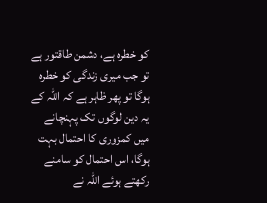کو خطرہ ہے، دشمن طاقتور ہے تو جب میری زندگی کو خطرہ ہوگا تو پھر ظاہر ہے کہ اللہ کے یہ دین لوگوں تک پہنچانے میں کمزوری کا احتمال بہت ہوگا، اس احتمال کو سامنے رکھتے ہوئے اللہ نے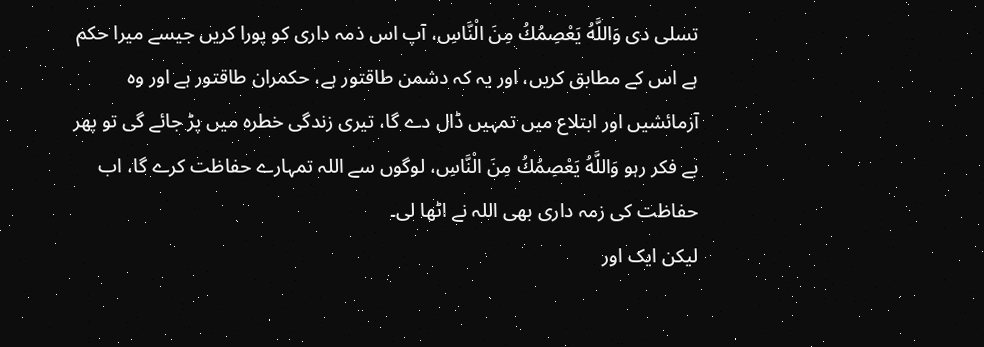تسلی دی وَاللَّهُ يَعْصِمُكُ مِنَ الْنَّاسِ، آپ اس ذمہ داری کو پورا کریں جیسے میرا حکم ہے اس کے مطابق کریں، اور یہ کہ دشمن طاقتور ہے، حکمران طاقتور ہے اور وہ آزمائشیں اور ابتلاع میں تمہیں ڈال دے گا، تیری زندگی خطرہ میں پڑ جائے گی تو پھر بے فکر رہو وَاللَّهُ يَعْصِمُكُ مِنَ الْنَّاسِ، لوگوں سے اللہ تمہارے حفاظت کرے گا، اب حفاظت کی زمہ داری بھی اللہ نے اٹھا لی۔
لیکن ایک اور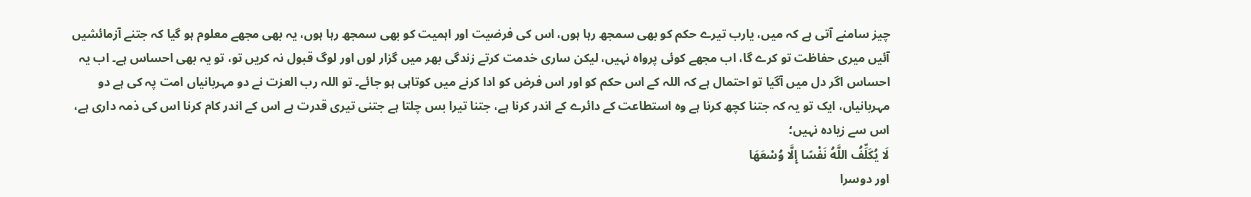چیز سامنے آتی ہے کہ میں، یارب تیرے حکم کو بھی سمجھ رہا ہوں، اس کی فرضیت اور اہمیت کو بھی سمجھ رہا ہوں، یہ بھی مجھے معلوم ہو گیا کہ جتنے آزمائشیں آئیں میری حفاظت تو کرے گا، اب مجھے کوئی پرواہ نہیں، لیکن ساری خدمت کرتے زندگی بھر میں گزار لوں اور لوگ قبول نہ کریں تو، تو یہ بھی احساس ہے۔ اب یہ احساس اگر دل میں آگیا تو احتمال ہے کہ اللہ کے اس حکم کو اور اس فرض کو ادا کرنے میں کوتاہی ہو جائے۔ تو اللہ رب العزت نے دو مہربانیاں امت پہ کی ہے دو مہربانیاں، ایک تو یہ کہ جتنا کچھ کرنا ہے وہ استطاعت کے دائرے کے اندر کرنا ہے، جتنا تیرا بس چلتا ہے جتنی تیری قدرت ہے اس کے اندر کام کرنا اس کی ذمہ داری ہے، اس سے زیادہ نہیں؛
لَا يُكَلِّفُ اللَّهُ نَفْسًا إِلَّا وُسْعَهَا
اور دوسرا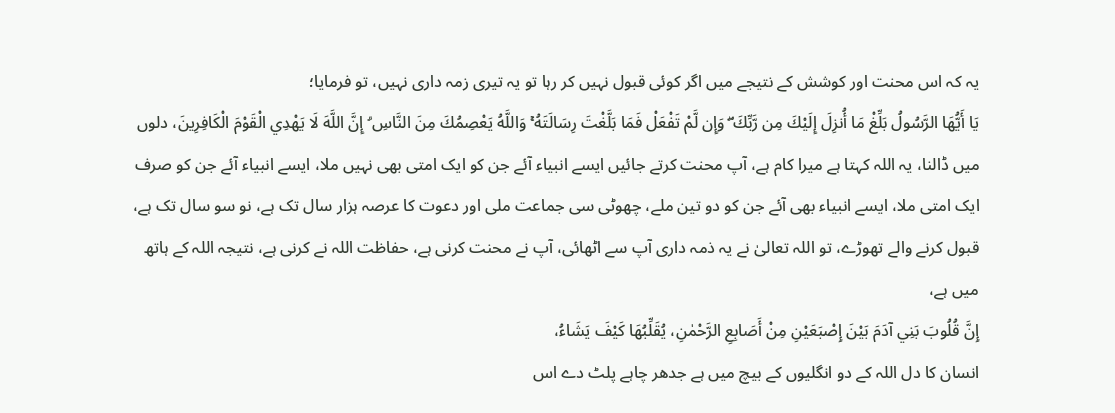یہ کہ اس محنت اور کوشش کے نتیجے میں اگر کوئی قبول نہیں کر رہا تو یہ تیری زمہ داری نہیں، تو فرمایا؛
يَا أَيُّهَا الرَّسُولُ بَلِّغْ مَا أُنزِلَ إِلَيْكَ مِن رَّبِّكَ ۖ وَإِن لَّمْ تَفْعَلْ فَمَا بَلَّغْتَ رِسَالَتَهُ ۚ وَاللَّهُ يَعْصِمُكَ مِنَ النَّاسِ ۗ إِنَّ اللَّهَ لَا يَهْدِي الْقَوْمَ الْكَافِرِينَ، دلوں میں ڈالنا، یہ اللہ کہتا ہے میرا کام ہے، آپ محنت کرتے جائیں ایسے انبیاء آئے جن کو ایک امتی بھی نہیں ملا، ایسے انبیاء آئے جن کو صرف ایک امتی ملا، ایسے انبیاء بھی آئے جن کو دو تین ملے، چھوٹی سی جماعت ملی اور دعوت کا عرصہ ہزار سال تک ہے، نو سو سال تک ہے، قبول کرنے والے تھوڑے، تو اللہ تعالیٰ نے یہ ذمہ داری آپ سے اٹھائی، آپ نے محنت کرنی ہے، حفاظت اللہ نے کرنی ہے، نتیجہ اللہ کے ہاتھ میں ہے،
إِنَّ قُلُوبَ بَنِي آدَمَ بَيْنَ إِصْبَعَيْنِ مِنْ أَصَابِعِ الرَّحْمٰنِ، يُقَلِّبُهَا كَيْفَ يَشَاءُ،
انسان کا دل اللہ کے دو انگلیوں کے بیچ میں ہے جدھر چاہے پلٹ دے اس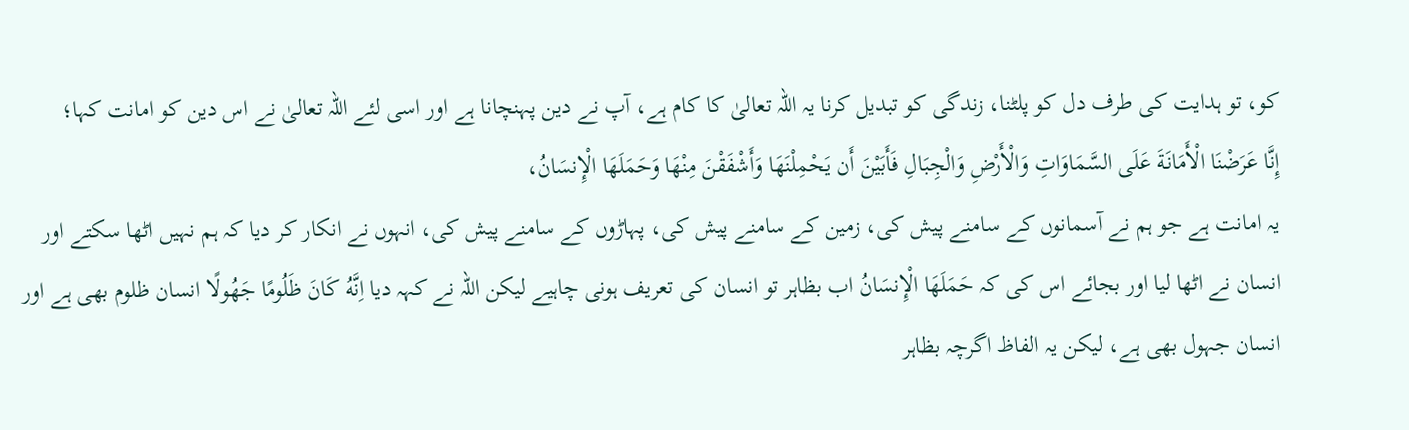کو، تو ہدایت کی طرف دل کو پلٹنا، زندگی کو تبدیل کرنا یہ اللہ تعالیٰ کا کام ہے، آپ نے دین پہنچانا ہے اور اسی لئے اللہ تعالیٰ نے اس دین کو امانت کہا؛
إِنَّا عَرَضْنَا الْأَمَانَةَ عَلَى السَّمَاوَاتِ وَالْأَرْضِ وَالْجِبَالِ فَأَبَيْنَ أَن يَحْمِلْنَهَا وَأَشْفَقْنَ مِنْهَا وَحَمَلَهَا الْإِنسَانُ،
یہ امانت ہے جو ہم نے آسمانوں کے سامنے پیش کی، زمین کے سامنے پیش کی، پہاڑوں کے سامنے پیش کی، انہوں نے انکار کر دیا کہ ہم نہیں اٹھا سکتے اور انسان نے اٹھا لیا اور بجائے اس کی کہ حَمَلَهَا الْإِنسَانُ اب بظاہر تو انسان کی تعریف ہونی چاہیے لیکن اللہ نے کہہ دیا اِنَّهُ کَانَ ظَلُومًا جَهُولًا انسان ظلوم بھی ہے اور انسان جہول بھی ہے، لیکن یہ الفاظ اگرچہ بظاہر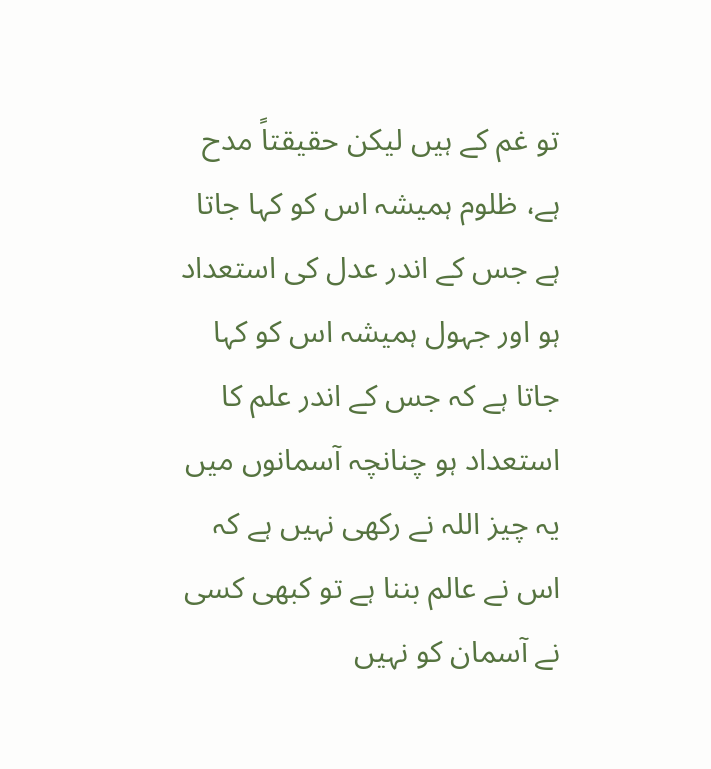تو غم کے ہیں لیکن حقیقتاً مدح ہے، ظلوم ہمیشہ اس کو کہا جاتا ہے جس کے اندر عدل کی استعداد ہو اور جہول ہمیشہ اس کو کہا جاتا ہے کہ جس کے اندر علم کا استعداد ہو چنانچہ آسمانوں میں یہ چیز اللہ نے رکھی نہیں ہے کہ اس نے عالم بننا ہے تو کبھی کسی نے آسمان کو نہیں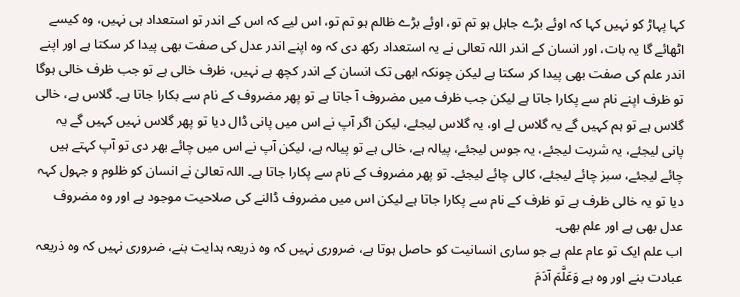کہا پہاڑ کو نہیں کہا کہ اوئے بڑے جاہل ہو تم تو، اوئے بڑے ظالم ہو تم تو، اس لیے کہ اس کے اندر تو استعداد ہی نہیں، وہ کیسے اٹھائے گا یہ بات، اور انسان کے اندر اللہ تعالی نے یہ استعداد رکھ دی کہ وہ اپنے اندر عدل کی صفت بھی پیدا کر سکتا ہے اور اپنے اندر علم کی صفت بھی پیدا کر سکتا ہے لیکن چونکہ ابھی تک انسان کے اندر کچھ ہے نہیں، ظرف خالی ہے تو جب ظرف خالی ہوگا تو ظرف اپنے نام سے پکارا جاتا ہے لیکن جب ظرف میں مضروف آ جاتا ہے تو پھر مضروف کے نام سے بکارا جاتا ہے۔ گلاس ہے، خالی گلاس ہے تو ہم کہیں گے یہ گلاس لے او، یہ گلاس لیجئے، لیکن اگر آپ نے اس میں پانی ڈال دیا تو پھر گلاس نہیں کہیں گے یہ پانی لیجئے، یہ شربت لیجئے، یہ جوس لیجئے، پیالہ ہے، خالی ہے تو پیالہ ہے، لیکن آپ نے اس میں چائے بھر دی تو آپ کہتے ہیں چائے لیجئے، سبز چائے لیجئے، کالی چائے لیجئے۔ تو پھر مضروف کے نام سے پکارا جاتا ہے۔ اللہ تعالیٰ نے انسان کو ظلوم و جہول کہہ دیا تو یہ خالی ظرف ہے تو ظرف کے نام سے پکارا جاتا ہے لیکن اس میں مضروف ڈالنے کی صلاحیت موجود ہے اور وہ مضروف عدل بھی ہے اور علم بھی۔
اب علم ایک تو عام علم ہے جو ساری انسانیت کو حاصل ہوتا ہے، ضروری نہیں کہ وہ ذریعہ ہدایت بنے، ضروری نہیں کہ وہ ذریعہ عبادت بنے اور وہ ہے وَعَلَّمَ آدَمَ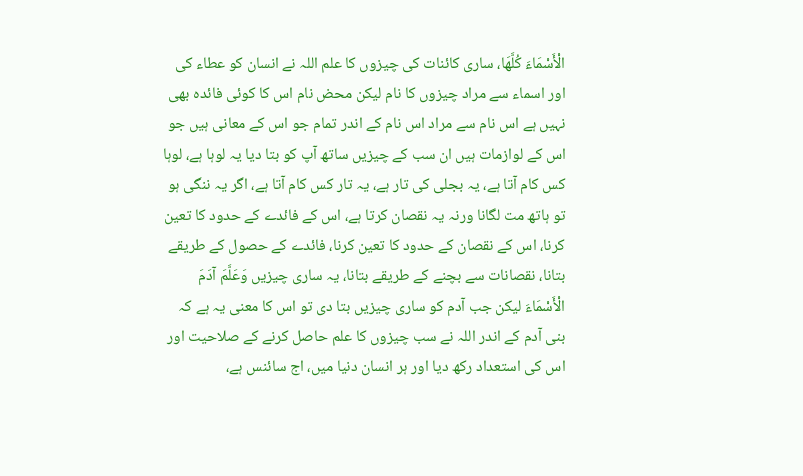الْأَسْمَاءَ كُلَّهَا، ساری کائنات کی چیزوں کا علم اللہ نے انسان کو عطاء کی اور اسماء سے مراد چیزوں کا نام لیکن محض نام اس کا کوئی فائدہ بھی نہیں ہے اس نام سے مراد اس نام کے اندر تمام جو اس کے معانی ہیں جو اس کے لوازمات ہیں ان سب کے چیزیں ساتھ آپ کو بتا دیا یہ لوہا ہے، لوہا کس کام آتا ہے، یہ بجلی کی تار ہے، یہ تار کس کام آتا ہے، اگر یہ ننگی ہو تو ہاتھ مت لگانا ورنہ یہ نقصان کرتا ہے، اس کے فائدے کے حدود کا تعین کرنا، اس کے نقصان کے حدود کا تعین کرنا، فائدے کے حصول کے طریقے بتانا، نقصانات سے بچنے کے طریقے بتانا، یہ ساری چیزیں وَعَلَّمَ آدَمَ الْأَسْمَاءَ لیکن جب آدم کو ساری چیزیں بتا دی تو اس کا معنی یہ ہے کہ بنی آدم کے اندر اللہ نے سب چیزوں کا علم حاصل کرنے کے صلاحیت اور اس کی استعداد رکھ دیا اور ہر انسان دنیا میں، اج سائنس ہے،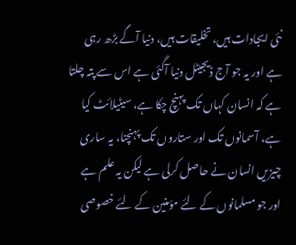نئی ایجادات ہیں، تخلیقات ہیں، دنیا آگے بڑھ رہی ہے اور یہ جو آج ڈیجیٹل دنیا آگئی ہے اس سے پتہ چلتا ہے کہ انسان کہاں تک پہنچ چکا ہے، سیٹیلائٹ کیا ہے، آسمانوں تک اور ستاروں تک پہنچنا، یہ ساری چیزیں انسان نے حاصل کرلی ہے لیکن یہ علم ہے اور جو مسلمانوں کے لئے مؤمنین کے لئے خصوصی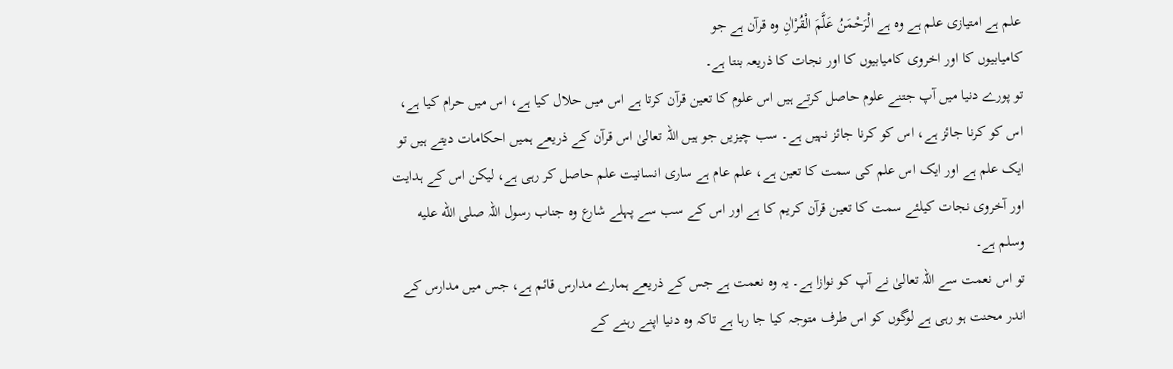علم ہے امتیازی علم ہے وہ ہے الْرَحْمَنُ عَلَّمَ الْقُرْاٰنِ وہ قرآن ہے جو
کامیابیوں کا اور اخروی کامیابیوں کا اور نجات کا ذریعہ بنتا ہے۔
تو پورے دنیا میں آپ جتنے علوم حاصل کرتے ہیں اس علوم کا تعین قرآن کرتا ہے اس میں حلال کیا ہے، اس میں حرام کیا ہے، اس کو کرنا جائز ہے، اس کو کرنا جائز نہیں ہے۔ سب چیزیں جو ہیں اللہ تعالیٰ اس قرآن کے ذریعے ہمیں احکامات دیتے ہیں تو ایک علم ہے اور ایک اس علم کی سمت کا تعین ہے، علم عام ہے ساری انسانیت علم حاصل کر رہی ہے، لیکن اس کے ہدایت اور آخروی نجات کیلئے سمت کا تعین قرآن کریم کا ہے اور اس کے سب سے پہلے شارع وہ جناب رسول اللہ صلى الله عليه وسلم ہے۔
تو اس نعمت سے اللہ تعالیٰ نے آپ کو نوازا ہے۔ یہ وہ نعمت ہے جس کے ذریعے ہمارے مدارس قائم ہے، جس میں مدارس کے اندر محنت ہو رہی ہے لوگوں کو اس طرف متوجہ کیا جا رہا ہے تاکہ وہ دنیا اپنے رہنے کے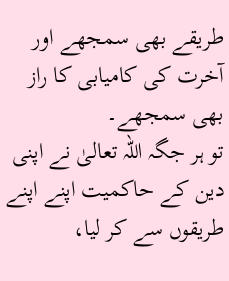طریقے بھی سمجھے اور آخرت کی کامیابی کا راز بھی سمجھے۔
تو ہر جگہ اللہ تعالیٰ نے اپنی دین کے حاکمیت اپنے اپنے طریقوں سے کر لیا،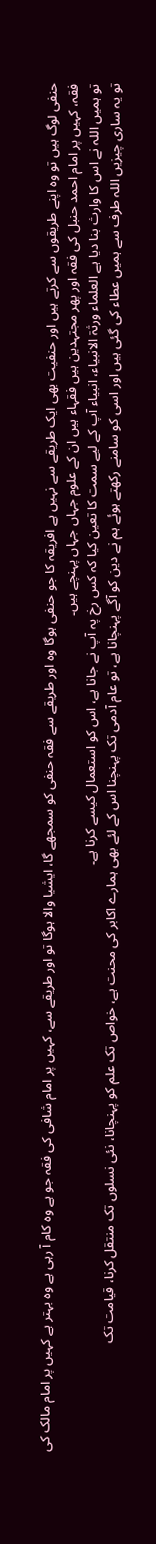حنفی لوگ ہیں تو وہ اپنے طریقوں سے کرتے ہیں اور حنفیت بھی ایک طریقے سے نہیں ہے افریقہ کا جو حنفی ہوگا وہ اور طریقے سے فقہ حنفی کو سمجھے گا، ایشیا والا ہوگا تو اور طریقے سے، کہیں پر امام شافی کی فقہ جو ہے وہ کام آ رہی ہے وہ بہتر ہے کہیں پر امام مالک کی فقہ، کہیں پر امام احمد حنبل کی فقہ اور پھر مجتہدین ہیں فقہاء ہیں ان کے علوم جہاں جہاں پہنچے ہیں۔
تو ہمیں اللہ نے اس کا وارث بنا دیا ہے العلماء ورثۃ الانبیاء، انبیاء آپ کے لیے سمت کا تعین کیا کہ کس رخ پہ آپ نے جانا ہے، اس کو استعمال کیسے کرنا ہے۔
تو یہ ساری چیزیں اللہ طرف سے ہمیں عطاء کی گئی ہیں اور اسی کو سامنے رکھتے ہوئے ہم نے دین کو آگے پہنچانا ہے، تو عام آدمی تک پہنچنا اس کے لئے بھی ہمارے اکابر کی محنت ہے، خواص تک علم کو پہنچانا، نئی نسلوں تک منتقل کرنا، قیامت تک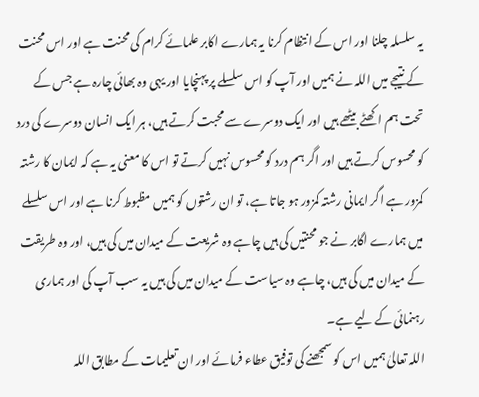یہ سلسلہ چلنا اور اس کے انتظام کرنا یہ ہمارے اکابر علمائے کرام کی محنت ہے اور اس محنت کے نتیجے میں اللہ نے ہمیں اور آپ کو اس سلسلے پر پہنچایا اور یہی وہ بھائی چارہ ہے جس کے تحت ہم اکھٹے بیٹھے ہیں اور ایک دوسرے سے محبت کرتے ہیں، ہر ایک انسان دوسرے کی درد کو محسوس کرتے ہیں اور اگر ہم درد کو محسوس نہیں کرتے تو اس کا معنی یہ ہے کہ ایمان کا رشتہ کمزور ہے اگر ایمانی رشتہ کمزور ہو جاتا ہے، تو ان رشتوں کو ہمیں مظبوط کرنا ہے اور اس سلسلے میں ہمارے اگابر نے جو محنتیں کی ہیں چاہے وہ شریعت کے میدان میں کی ہیں، اور وہ طریقت کے میدان میں کی ہیں، چاہے وہ سیاست کے میدان میں کی ہیں یہ سب آپ کی اور ہماری رہنمائی کے لیے ہے۔
اللہ تعالیٰ ہمیں اس کو سمجھنے کی توفیق عطاء فرمائے اور ان تعلیمات کے مطابق اللہ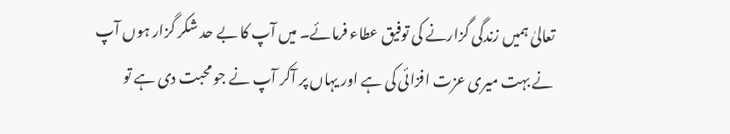تعالیٰ ہمیں زندگی گزارنے کی توفیق عطاء فرمائے۔ میں آپ کا بے حد شکر گزار ہوں آپ نے بہت میری عزت افزائی کی ہے اور یہاں پر آکر آپ نے جو محبت دی ہے تو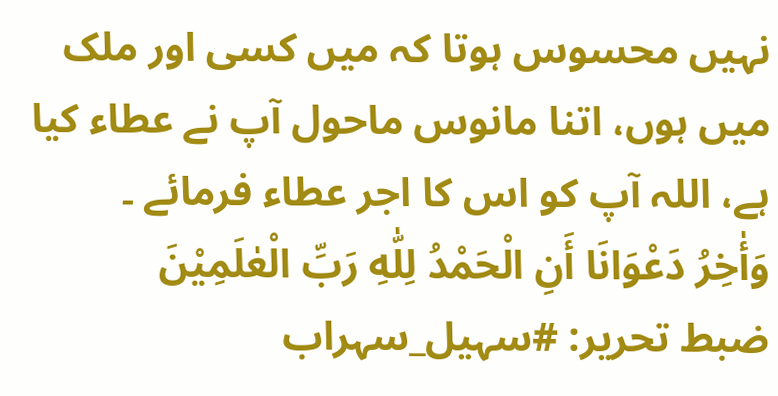نہیں محسوس ہوتا کہ میں کسی اور ملک میں ہوں، اتنا مانوس ماحول آپ نے عطاء کیا ہے، اللہ آپ کو اس کا اجر عطاء فرمائے ۔
وَأٰخِرُ دَعْوَانَا أَنِ الْحَمْدُ لِلّٰهِ رَبِّ الْعٰلَمِیْنَ
ضبط تحریر: #سہیل_سہراب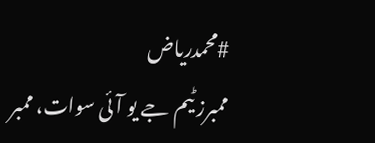#محمدریاض
ممبرز ٹیم جے یو آئی سوات، ممبر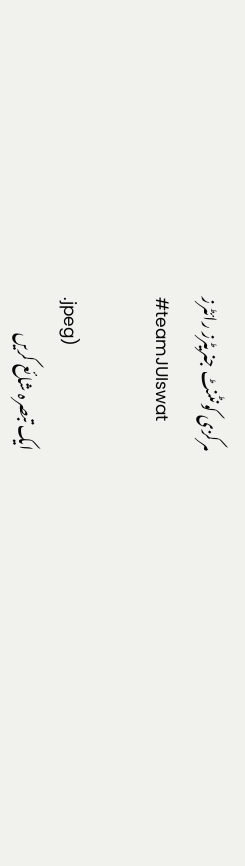مرکزی کونٹنٹ جنریٹرز رائٹرز
#teamJUIswat

.jpeg)
ایک تبصرہ شائع کریں